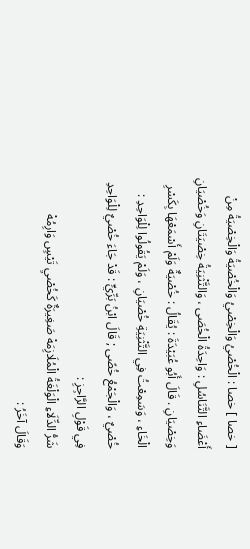[ خصا ] خصا : الْخُصْيُ وَالْخِصْيُ وَالْخُصْيَةُ وَالْخِصْيَةُ مِنْ أَعْضَاءِ التَّنَاسُلِ : وَاحِدَةُ الْخُصَى ، وَالتَّثْنِيَةُ خِصْيَتَانِ وَخُصْيَانِ وَخِصْيَانِ . قَالَ أَبُو عُبَيْدَةَ : يُقَالُ : خُصْيَةٌ وَلَمْ أَسْمَعْهَا بِكَسْرِ الْخَاءِ ، وَسَمِعْتُ فِي التَّثْنِيَةِ خُصْيَانِ ، وَلَمْ يَقُولُوا لِلْوَاحِدِ : خُصْيٌ ، وَالْجَمْعُ خُصًى ; قَالَ ابْنُ بَرِّيٍّ : قَدْ جَاءَ خُصْيٌ لِلْوَاحِدِ فِي قَوْلِ الرَّاجِزِ :
شَرُّ الدِّلَاءِ الْوَلْغَةُ الْمُلَازِمَهْ صَغِيرَةٌ كَخُصْيِ تَيْسٍ وَارِمُهْ
وَقَالَ آخَرُ :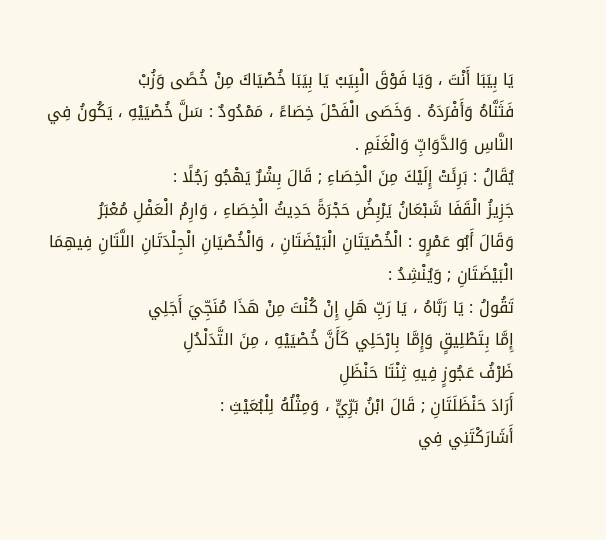يَا بِيَبَا أَنْتَ ، وَيَا فَوْقَ الْبِيَبْ يَا بِيَبَا خُصْيَاكَ مِنْ خُصًى وَزُبْ
فَثَنَّاهُ وَأَفْرَدَهُ . وَخَصَى الْفَحْلَ خِصَاءً ، مَمْدُودٌ : سَلَّ خُصْيَيْهِ ، يَكُونُ فِي النَّاسِ وَالدَّوَابِّ وَالْغَنَمِ .
يُقَالُ : بَرِئَتْ إِلَيْكَ مِنَ الْخِصَاءِ ; قَالَ بِشْرٌ يَهْجُو رَجُلًا :
جَزِيزُ الْقَفَا شَبْعَانُ يَرْبِضُ حَجْرَةً حَدِيثُ الْخِصَاءِ ، وَارِمُ الْعَفْلِ مُعْبَرُ
وَقَالَ أَبُو عَمْرٍو : الْخُصْيَتَانِ الْبَيْضَتَانِ ، وَالْخُصْيَانِ الْجِلْدَتَانِ اللَّتَانِ فِيهِمَا الْبَيْضَتَانِ ; وَيُنْشِدُ :
تَقُولُ : يَا رَبَّاهُ ، يَا رَبِّ هَلِ إِنْ كُنْتَ مِنْ هَذَا مُنَجِّيَ أَجَلِي
إِمَّا بِتَطْلِيقٍ وَإِمَّا بِارْحَلِي كَأَنَّ خُصْيَيْهِ ، مِنَ التَّدَلْدُلِ
ظَرْفُ عَجُوزٍ فِيهِ ثِنْتَا حَنْظَلِ
أَرَادَ حَنْظَلَتَانِ ; قَالَ ابْنُ بَرِّيٍّ ، وَمِثْلُهُ لِلْبُعَيْثِ :
أَشَارَكْتَنِي فِي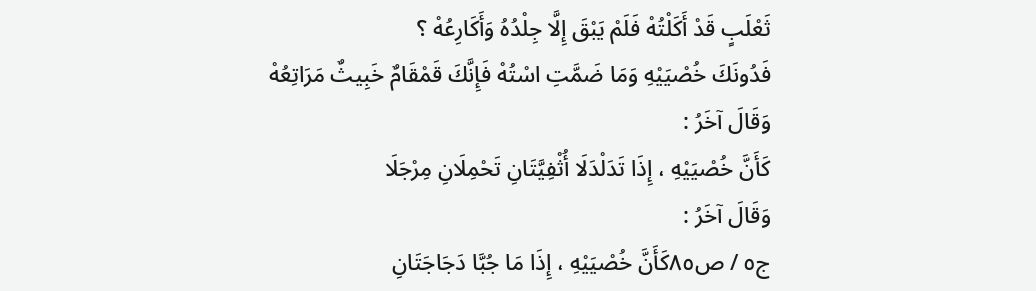ثَعْلَبٍ قَدْ أَكَلْتُهْ فَلَمْ يَبْقَ إِلَّا جِلْدُهُ وَأَكَارِعُهْ ؟
فَدُونَكَ خُصْيَيْهِ وَمَا ضَمَّتِ اسْتُهْ فَإِنَّكَ قَمْقَامٌ خَبِيثٌ مَرَاتِعُهْ
وَقَالَ آخَرُ :
كَأَنَّ خُصْيَيْهِ ، إِذَا تَدَلْدَلَا أُثْفِيَّتَانِ تَحْمِلَانِ مِرْجَلَا
وَقَالَ آخَرُ :
ج٥ / ص٨٥كَأَنَّ خُصْيَيْهِ ، إِذَا مَا جُبَّا دَجَاجَتَانِ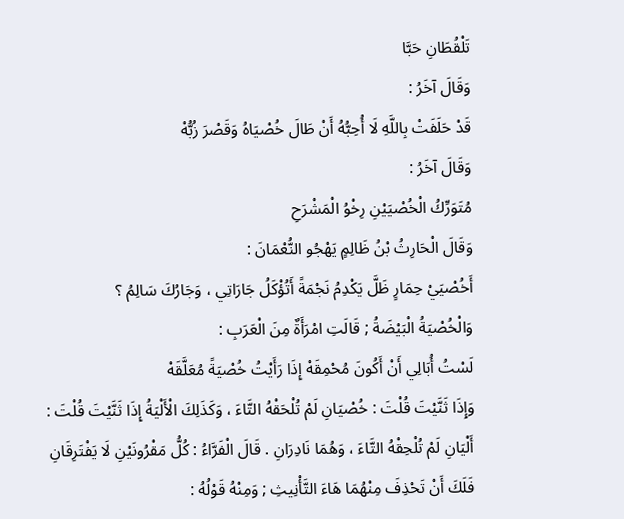تَلْقُطَانِ حَبَّا
وَقَالَ آخَرُ :
قَدْ حَلَفَتْ بِاللَّهِ لَا أُحِبُّهُ أَنْ طَالَ خُصْيَاهُ وَقَصْرَ زُبُّهْ
وَقَالَ آخَرُ :
مُتَوَرِّكُ الْخُصْيَيْنِ رِخْوُ الْمَشْرَحِ
وَقَالَ الْحَارِثُ بْنُ ظَالِمٍ يَهْجُو النُّعْمَانَ :
أَخُصْيَيْ حِمَارٍ ظَلَّ يَكْدِمُ نَجْمَةً أَتُؤْكَلُ جَارَاتِي ، وَجَارُكَ سَالِمُ ؟
وَالْخُصْيَةُ الْبَيْضَةُ ; قَالَتِ امْرَأَةٌ مِنَ الْعَرَبِ :
لَسْتُ أُبَالِي أَنْ أَكُونَ مُحْمِقَهْ إِذَا رَأَيْتُ خُصْيَةً مُعَلَّقَهْ
وَإِذَا ثَنَّيْتَ قُلْتَ : خُصْيَانِ لَمْ تُلْحَقْهُ التَّاءَ ، وَكَذَلِكَ الْأَلْيَةُ إِذَا ثَنَّيْتَ قُلْتَ : أَلْيَانِ لَمْ تُلْحِقْهُ التَّاءَ ، وَهُمَا نَادِرَانِ . قَالَ الْفَرَّاءُ : كُلُّ مَقْرُونَيْنِ لَا يَفْتَرِقَانِ فَلَكَ أَنْ تَحْذِفَ مِنْهُمَا هَاءَ التَّأْنِيثِ ; وَمِنْهُ قَوْلُهُ :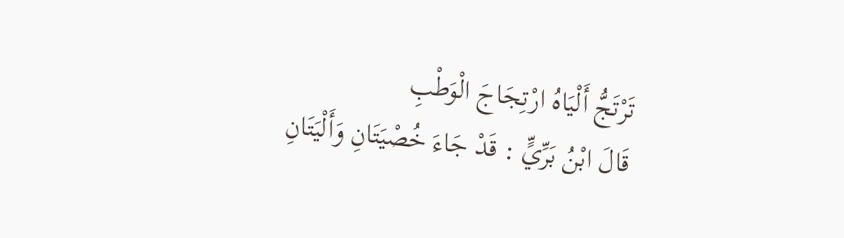تَرْتَجُّ أَلْيَاهُ ارْتِجَاجَ الْوَطْبِ
قَالَ ابْنُ بَرِّيٍّ : قَدْ جَاءَ خُصْيَتَانِ وَأَلْيَتَانِ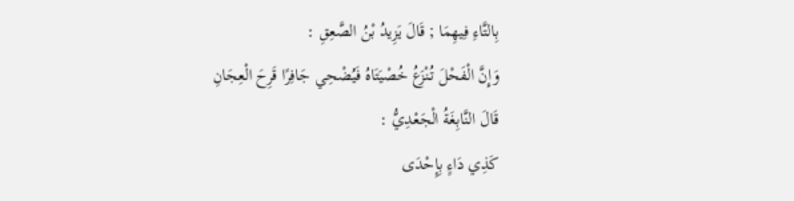بِالتَّاءِ فِيهِمَا ; قَالَ يَزِيدُ بْنُ الصَّعِقِ :
وَإِنَّ الْفَحْلَ تُنْزَعُ خُصْيَتَاهُ فَيُضْحِي جَافِرًا قَرِحَ الْعِجَانِ
قَالَ النَّابِغَةُ الْجَعْدِيُّ :
كَذِي دَاءٍ بِإِحْدَى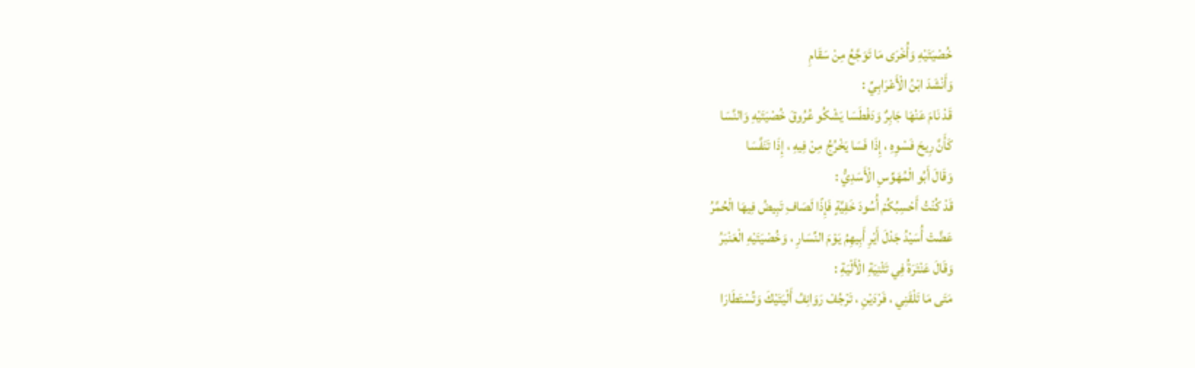خُصْيَتَيْهِ وَأُخْرَى مَا تَوَجَّعُ مِنْ سَقَامِ
وَأَنْشَدَ ابْنُ الْأَعْرَابِيِّ :
قَدْ نَامَ عَنْهَا جَابِرٌ وَدَفْطَسَا يَشْكُو عُرُوقَ خُصْيَتَيْهِ وَالنَّسَا
كَأَنَّ رِيحَ فَسْوِهِ ، إِذَا فَسَا يَخْرُجُ مِنْ فِيهِ ، إِذَا تَنَفَّسَا
وَقَالَ أَبُو الْمُهَوِّسِ الْأَسَدِيُّ :
قَدْ كُنْتُ أَحْسِبُكُمْ أُسُودَ خَفِيَّةٍ فَإِذًا لَصَافِ تَبِيضُ فِيهَا الْحُمَّرُ
عَضَّتْ أُسَيْدُ جَدْلَ أَيْرِ أَبِيهِمُ يَوْمَ النِّسَارِ ، وَخُصْيَتَيْهِ الْعَنْبَرُ
وَقَالَ عَنْتَرَةُ فِي تَثْنِيَةِ الْأَلْيَةِ :
مَتَى مَا تَلْقَنِي ، فَرْدَيْنِ ، تَرْجُفْ رَوَانِفُ أَلْيَتَيْكَ وَتُسْتَطَارَا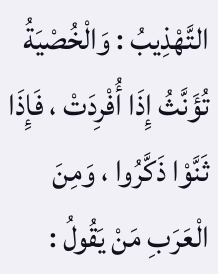التَّهْذِيبُ : وَالْخُصْيَةُ تُؤَنَّثُ إِذَا أُفْرِدَتْ ، فَإِذَا ثَنَّوْا ذَكَّرُوا ، وَمِنَ الْعَرَبِ مَنْ يَقُولُ :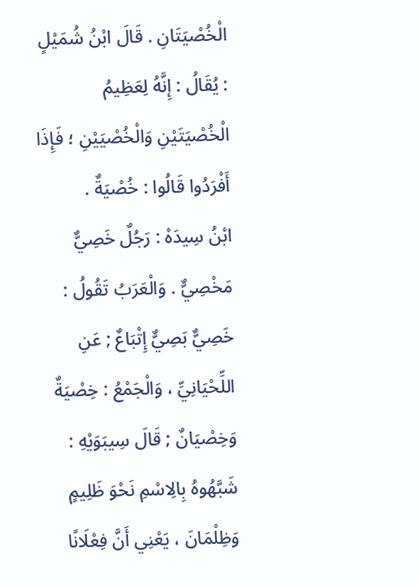الْخُصْيَتَانِ . قَالَ ابْنُ شُمَيْلٍ : يُقَالُ : إِنَّهُ لِعَظِيمُ الْخُصْيَتَيْنِ وَالْخُصْيَيْنِ ؛ فَإِذَا أَفْرَدُوا قَالُوا : خُصْيَةٌ .
ابْنُ سِيدَهْ : رَجُلٌ خَصِيٌّ مَخْصِيٌّ . وَالْعَرَبُ تَقُولُ : خَصِيٌّ بَصِيٌّ إِتْبَاعٌ ; عَنِ اللِّحْيَانِيِّ ، وَالْجَمْعُ : خِصْيَةٌ وَخِصْيَانٌ ; قَالَ سِيبَوَيْهِ : شَبَّهُوهُ بِالِاسْمِ نَحْوَ ظَلِيمٍ وَظِلْمَانَ ، يَعْنِي أَنَّ فِعْلَانًا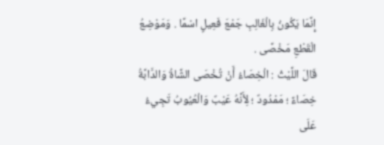إِنَّمَا يَكُونُ بِالْغَالِبِ جَمْعَ فَعِيلٍ اسْمًا . وَمَوْضِعُ الْقَطْعِ مَخْصًى .
قَالَ اللَّيْثُ : الْخِصَاءُ أَنْ تُخْصَى الشَّاةُ وَالدَّابَّةُ خِصَاءً ؛ مَمْدُودٌ ؛ لِأَنَّهُ عَيْبٌ وَالْعُيُوبُ تَجِيءُ عَلَى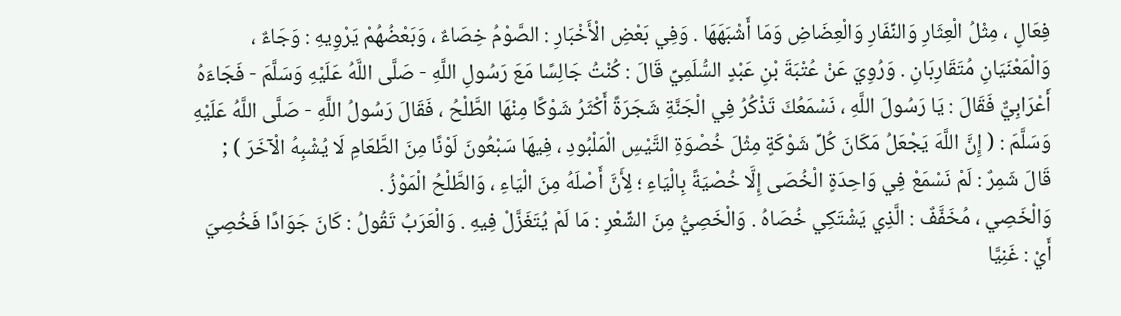فِعَالٍ ، مِثْلُ الْعِثَارِ وَالنِّفَارِ وَالْعِضَاضِ وَمَا أَشْبَهَهَا . وَفِي بَعْضِ الْأَخْبَارِ : الصَّوْمُ خِصَاءٌ ، وَبَعْضُهُمْ يَرْوِيهِ : وَجَاءٌ ، وَالْمَعْنَيَانِ مُتَقَارِبَانِ . وَرُوِيَ عَنْ عُتْبَةَ بْنِ عَبْدٍ السُّلَمِيِّ قَالَ : كُنْتُ جَالِسًا مَعَ رَسُولِ اللَّهِ - صَلَّى اللَّهُ عَلَيْهِ وَسَلَّمَ - فَجَاءَهُ أَعْرَابِيٌّ فَقَالَ : يَا رَسُولَ اللَّهِ ، نَسْمَعُكَ تَذْكُرُ فِي الْجَنَّةِ شَجَرَةً أَكْثَرُ شَوْكًا مِنْهَا الطَّلْحُ ، فَقَالَ رَسُولُ اللَّهِ - صَلَّى اللَّهُ عَلَيْهِ وَسَلَّمَ : ( إِنَّ اللَّهَ يَجْعَلُ مَكَانَ كُلِّ شَوْكَةٍ مِثْلَ خُصْوَةِ التَّيْسِ الْمَلْبُودِ ، فِيهَا سَبْعُونَ لَوْنًا مِنَ الطَّعَامِ لَا يُشْبِهُ الْآخَرَ ) ; قَالَ شَمِرٌ : لَمْ نَسْمَعْ فِي وَاحِدَةٍ الْخُصَى إِلَّا خُصْيَةً بِالْيَاءِ ؛ لِأَنَّ أَصْلَهُ مِنَ الْيَاءِ ، وَالطَّلْحُ الْمَوْزُ .
وَالْخَصِي ، مُخَفَّفٌ : الَّذِي يَشْتَكِي خُصَاهُ . وَالْخَصِيُّ مِنَ الشِّعْرِ : مَا لَمْ يُتَغَزَّلْ فِيهِ . وَالْعَرَبُ تَقُولُ : كَانَ جَوَادًا فَخُصِيَ أَيْ : غَنِيَّا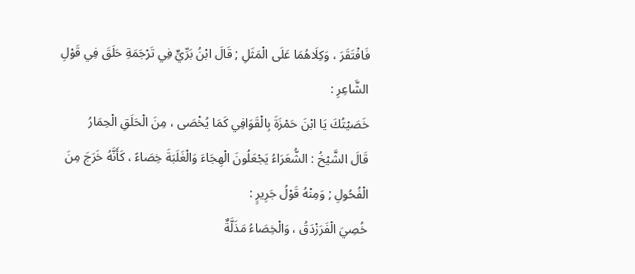فَافْتَقَرَ ، وَكِلَاهُمَا عَلَى الْمَثَلِ ; قَالَ ابْنُ بَرِّيٍّ فِي تَرْجَمَةِ حَلَقَ فِي قَوْلِ الشَّاعِرِ :
خَصَيْتُكَ يَا ابْنَ حَمْزَةَ بِالْقَوَافِي كَمَا يُخْصَى ، مِنَ الْحَلَقِ الْحِمَارُ
قَالَ الشَّيْخُ : الشُّعَرَاءُ يَجْعَلُونَ الْهِجَاءَ وَالْغَلَبَةَ خِصَاءً ، كَأَنَّهُ خَرَجَ مِنَ الْفُحُولِ ; وَمِنْهُ قَوْلُ جَرِيرٍ :
خُصِيَ الْفَرَزْدَقُ ، وَالْخِصَاءُ مَذَلَّةٌ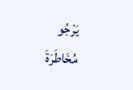يَرْجُو مُخَاطَرَةَ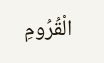الْقُرُومِ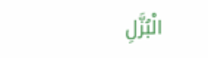الْبُزَّلِ